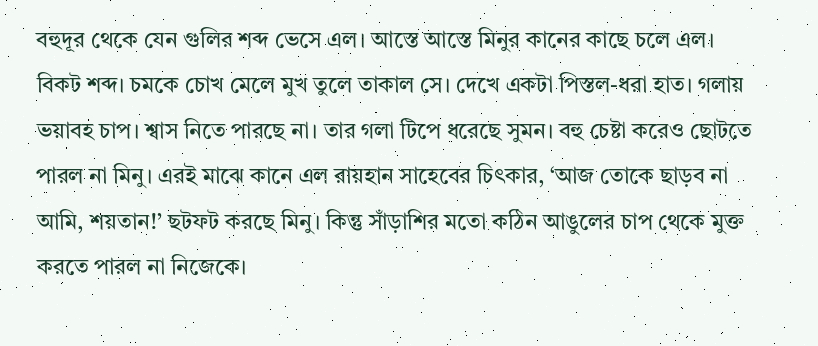বহুদূর থেকে যেন গুলির শব্দ ভেসে এল। আস্তে আস্তে মিনুর কানের কাছে চলে এল। বিকট শব্দ। চমকে চোখ মেলে মুখ তুলে তাকাল সে। দেখে একটা পিস্তল-ধরা হাত। গলায় ভয়াবহ চাপ। শ্বাস নিতে পারছে না। তার গলা টিপে ধরেছে সুমন। বহু চেষ্টা করেও ছোটতে পারল না মিনু। এরই মাঝে কানে এল রায়হান সাহেবের চিৎকার, ‘আজ তোকে ছাড়ব না আমি, শয়তান!’ ছটফট করছে মিনু। কিন্তু সাঁড়াশির মতো কঠিন আঙুলের চাপ থেকে মুক্ত করতে পারল না নিজেকে।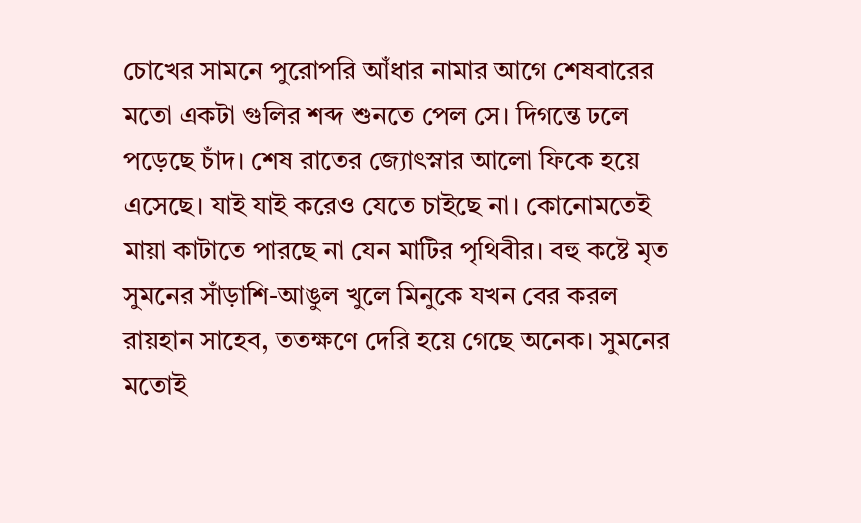চোখের সামনে পুরোপরি আঁধার নামার আগে শেষবারের মতো একটা গুলির শব্দ শুনতে পেল সে। দিগন্তে ঢলে পড়েছে চাঁদ। শেষ রাতের জ্যোৎস্নার আলো ফিকে হয়ে এসেছে। যাই যাই করেও যেতে চাইছে না। কোনোমতেই মায়া কাটাতে পারছে না যেন মাটির পৃথিবীর। বহু কষ্টে মৃত সুমনের সাঁড়াশি-আঙুল খুলে মিনুকে যখন বের করল রায়হান সাহেব, ততক্ষণে দেরি হয়ে গেছে অনেক। সুমনের মতোই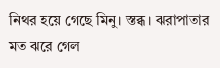নিথর হয়ে গেছে মিনু। স্তব্ধ। ঝরাপাতার মত ঝরে গেল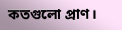কতগুলো প্রাণ।